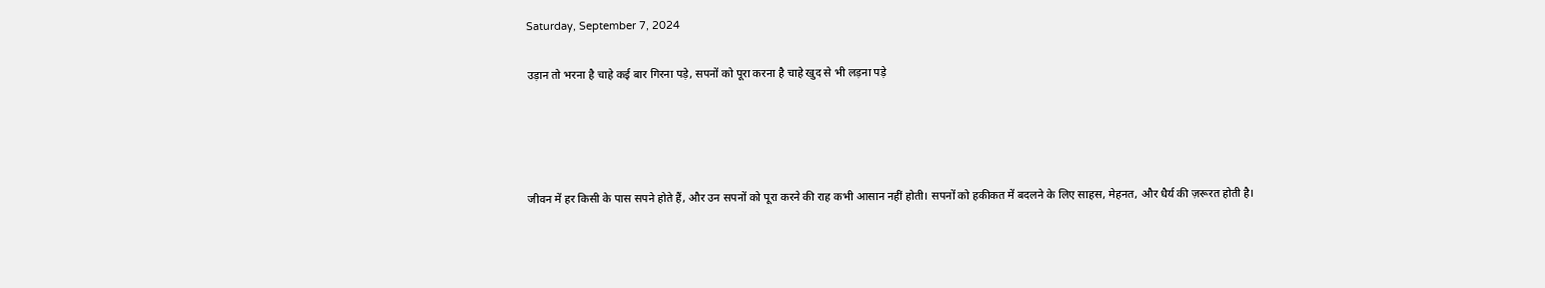Saturday, September 7, 2024

उड़ान तो भरना है चाहे कई बार गिरना पड़े, सपनों को पूरा करना है चाहे खुद से भी लड़ना पड़े




जीवन में हर किसी के पास सपने होते हैं, और उन सपनों को पूरा करने की राह कभी आसान नहीं होती। सपनों को हकीकत में बदलने के लिए साहस, मेहनत, और धैर्य की ज़रूरत होती है।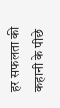हर सफलता की कहानी के पीछे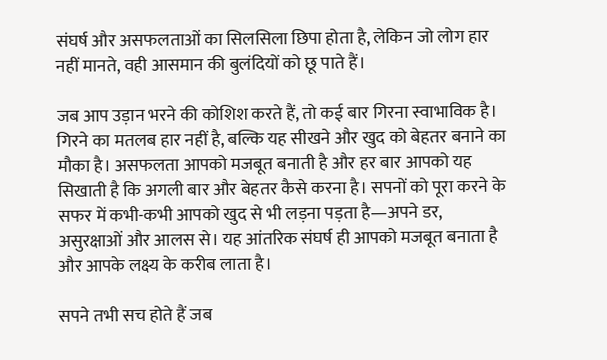संघर्ष और असफलताओं का सिलसिला छिपा होता है, लेकिन जो लोग हार नहीं मानते, वही आसमान की बुलंदियों को छू पाते हैं।

जब आप उड़ान भरने की कोशिश करते हैं, तो कई बार गिरना स्वाभाविक है। गिरने का मतलब हार नहीं है, बल्कि यह सीखने और खुद को बेहतर बनाने का मौका है। असफलता आपको मजबूत बनाती है और हर बार आपको यह सिखाती है कि अगली बार और बेहतर कैसे करना है। सपनों को पूरा करने के सफर में कभी-कभी आपको खुद से भी लड़ना पड़ता है—अपने डर, असुरक्षाओं और आलस से। यह आंतरिक संघर्ष ही आपको मजबूत बनाता है और आपके लक्ष्य के करीब लाता है।

सपने तभी सच होते हैं जब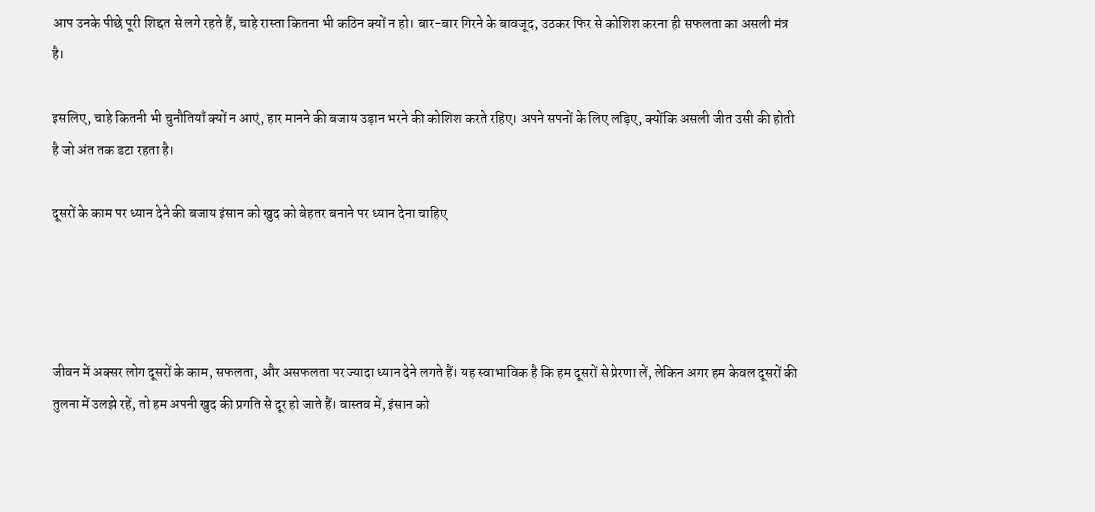आप उनके पीछे पूरी शिद्दत से लगे रहते हैं, चाहे रास्ता कितना भी कठिन क्यों न हो। बार-बार गिरने के बावजूद, उठकर फिर से कोशिश करना ही सफलता का असली मंत्र है।

इसलिए, चाहे कितनी भी चुनौतियाँ क्यों न आएं, हार मानने की बजाय उड़ान भरने की कोशिश करते रहिए। अपने सपनों के लिए लड़िए, क्योंकि असली जीत उसी की होती है जो अंत तक डटा रहता है।

दूसरों के काम पर ध्यान देने की बजाय इंसान को खुद को बेहतर बनाने पर ध्यान देना चाहिए




जीवन में अक्सर लोग दूसरों के काम, सफलता, और असफलता पर ज्यादा ध्यान देने लगते हैं। यह स्वाभाविक है कि हम दूसरों से प्रेरणा लें, लेकिन अगर हम केवल दूसरों की तुलना में उलझे रहें, तो हम अपनी खुद की प्रगति से दूर हो जाते हैं। वास्तव में, इंसान को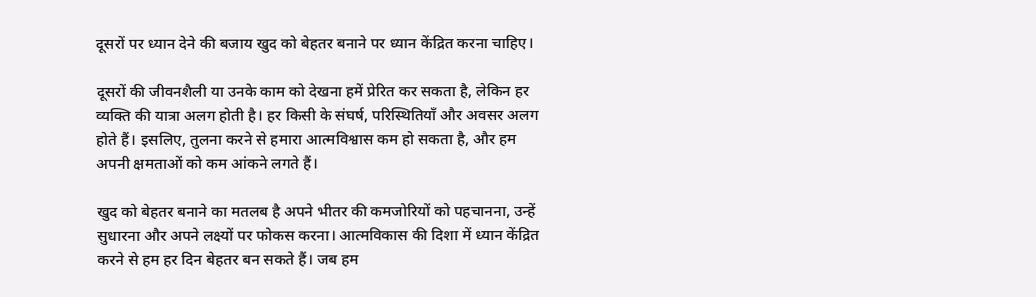दूसरों पर ध्यान देने की बजाय खुद को बेहतर बनाने पर ध्यान केंद्रित करना चाहिए।

दूसरों की जीवनशैली या उनके काम को देखना हमें प्रेरित कर सकता है, लेकिन हर व्यक्ति की यात्रा अलग होती है। हर किसी के संघर्ष, परिस्थितियाँ और अवसर अलग होते हैं। इसलिए, तुलना करने से हमारा आत्मविश्वास कम हो सकता है, और हम अपनी क्षमताओं को कम आंकने लगते हैं।

खुद को बेहतर बनाने का मतलब है अपने भीतर की कमजोरियों को पहचानना, उन्हें सुधारना और अपने लक्ष्यों पर फोकस करना। आत्मविकास की दिशा में ध्यान केंद्रित करने से हम हर दिन बेहतर बन सकते हैं। जब हम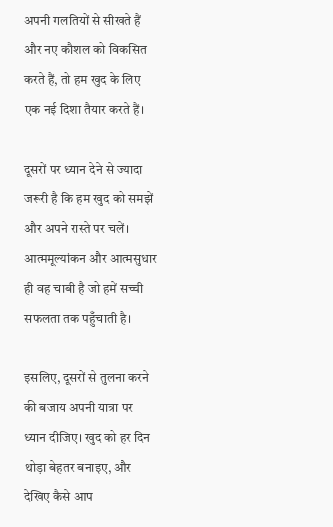अपनी गलतियों से सीखते हैं और नए कौशल को विकसित करते हैं, तो हम खुद के लिए एक नई दिशा तैयार करते हैं।

दूसरों पर ध्यान देने से ज्यादा जरूरी है कि हम खुद को समझें और अपने रास्ते पर चलें। आत्ममूल्यांकन और आत्मसुधार ही वह चाबी है जो हमें सच्ची सफलता तक पहुँचाती है।

इसलिए, दूसरों से तुलना करने की बजाय अपनी यात्रा पर ध्यान दीजिए। खुद को हर दिन थोड़ा बेहतर बनाइए, और देखिए कैसे आप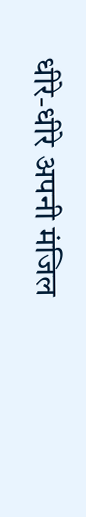धीरे-धीरे अपनी मंजिल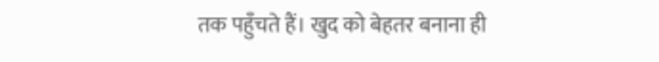तक पहुँचते हैं। खुद को बेहतर बनाना ही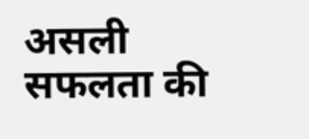असली सफलता की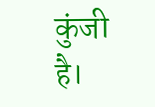कुंजी है।